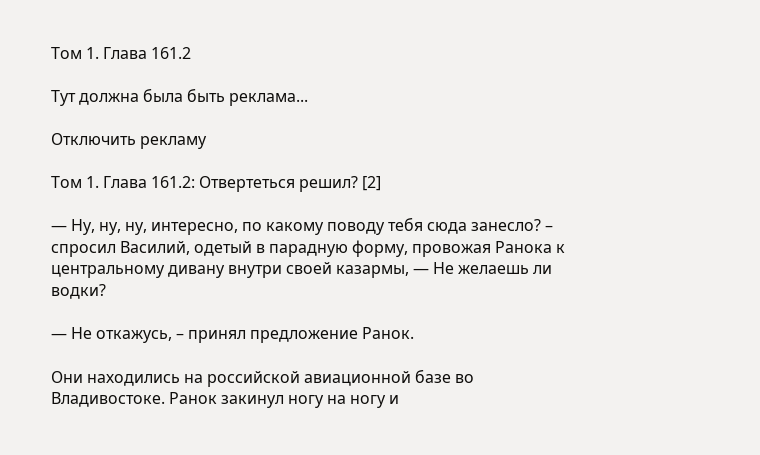Том 1. Глава 161.2

Тут должна была быть реклама...

Отключить рекламу

Том 1. Глава 161.2: Отвертеться решил? [2]

— Ну, ну, ну, интересно, по какому поводу тебя сюда занесло? – спросил Василий, одетый в парадную форму, провожая Ранока к центральному дивану внутри своей казармы, — Не желаешь ли водки?

— Не откажусь, – принял предложение Ранок.

Они находились на российской авиационной базе во Владивостоке. Ранок закинул ногу на ногу и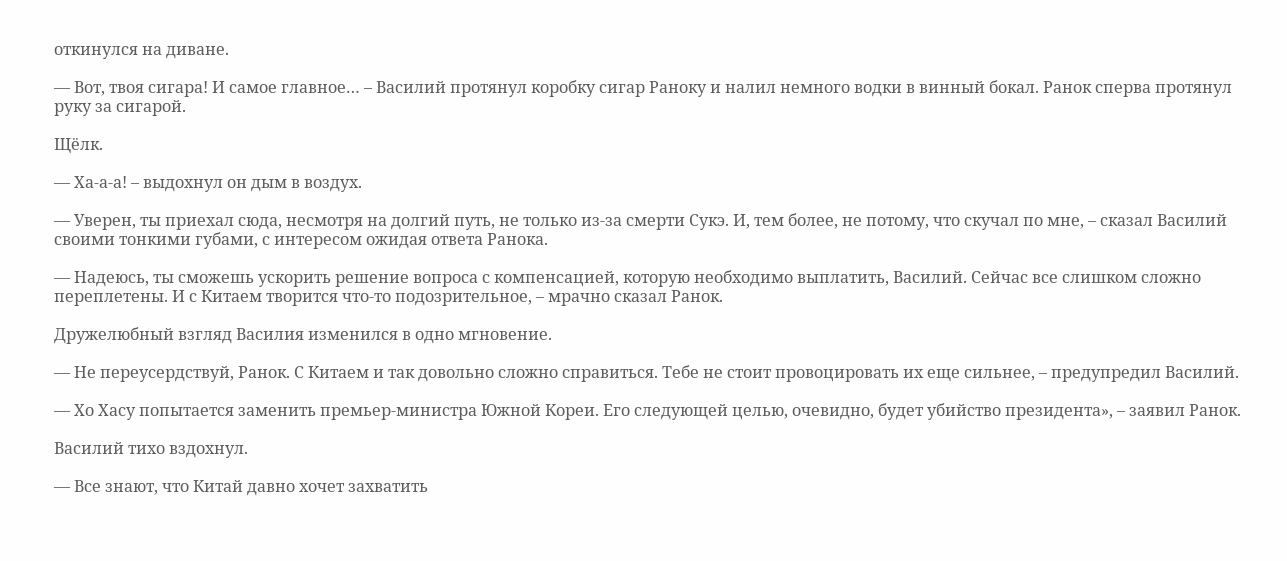откинулся на диване.

— Вот, твоя сигара! И самое главное… – Василий протянул коробку сигар Раноку и налил немного водки в винный бокал. Ранок сперва протянул руку за сигарой.

Щёлк.

— Ха-а-а! – выдохнул он дым в воздух.

— Уверен, ты приехал сюда, несмотря на долгий путь, не только из-за смерти Сукэ. И, тем более, не потому, что скучал по мне, – сказал Василий своими тонкими губами, с интересом ожидая ответа Ранока.

— Надеюсь, ты сможешь ускорить решение вопроса с компенсацией, которую необходимо выплатить, Василий. Сейчас все слишком сложно переплетены. И с Китаем творится что-то подозрительное, – мрачно сказал Ранок.

Дружелюбный взгляд Василия изменился в одно мгновение.

— Не переусердствуй, Ранок. С Китаем и так довольно сложно справиться. Тебе не стоит провоцировать их еще сильнее, – предупредил Василий.

— Хо Хасу попытается заменить премьер-министра Южной Кореи. Его следующей целью, очевидно, будет убийство президента», – заявил Ранок.

Василий тихо вздохнул.

— Все знают, что Китай давно хочет захватить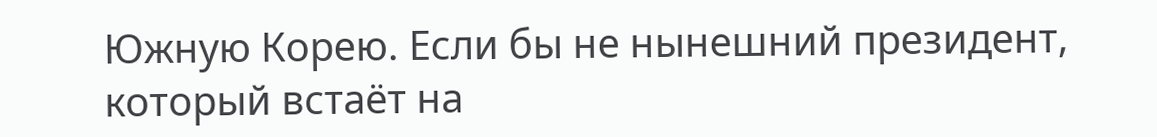Южную Корею. Если бы не нынешний президент, который встаёт на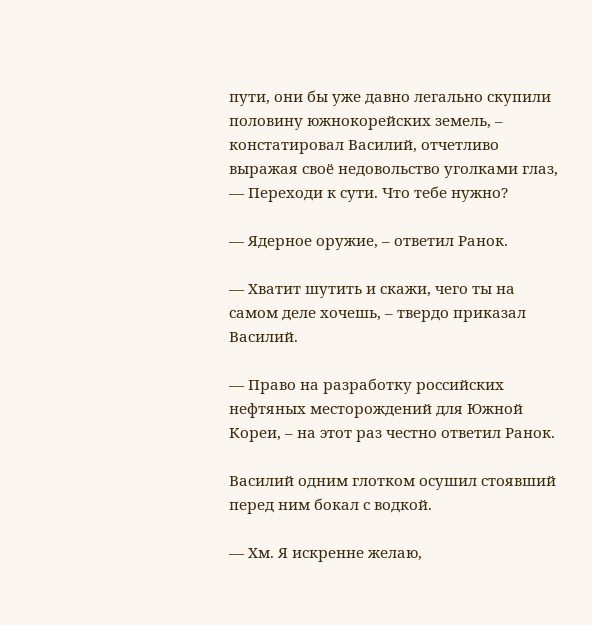пути, они бы уже давно легально скупили половину южнокорейских земель, – констатировал Василий, отчетливо выражая своё недовольство уголками глаз, — Переходи к сути. Что тебе нужно?

— Ядерное оружие, – ответил Ранок.

— Хватит шутить и скажи, чего ты на самом деле хочешь, – твердо приказал Василий.

— Право на разработку российских нефтяных месторождений для Южной Кореи, – на этот раз честно ответил Ранок.

Василий одним глотком осушил стоявший перед ним бокал с водкой.

— Хм. Я искренне желаю,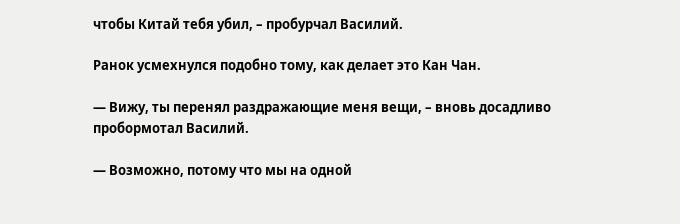чтобы Китай тебя убил, – пробурчал Василий.

Ранок усмехнулся подобно тому, как делает это Кан Чан.

— Вижу, ты перенял раздражающие меня вещи, – вновь досадливо пробормотал Василий.

— Возможно, потому что мы на одной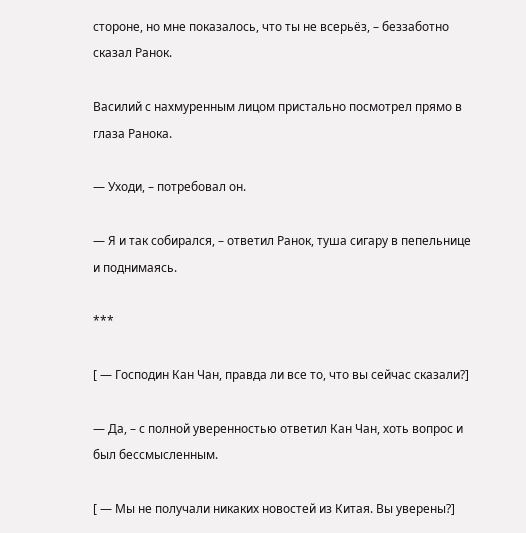стороне, но мне показалось, что ты не всерьёз, – беззаботно сказал Ранок.

Василий с нахмуренным лицом пристально посмотрел прямо в глаза Ранока.

— Уходи, – потребовал он.

— Я и так собирался, – ответил Ранок, туша сигару в пепельнице и поднимаясь.

***

[ — Господин Кан Чан, правда ли все то, что вы сейчас сказали?]

— Да, – с полной уверенностью ответил Кан Чан, хоть вопрос и был бессмысленным.

[ — Мы не получали никаких новостей из Китая. Вы уверены?]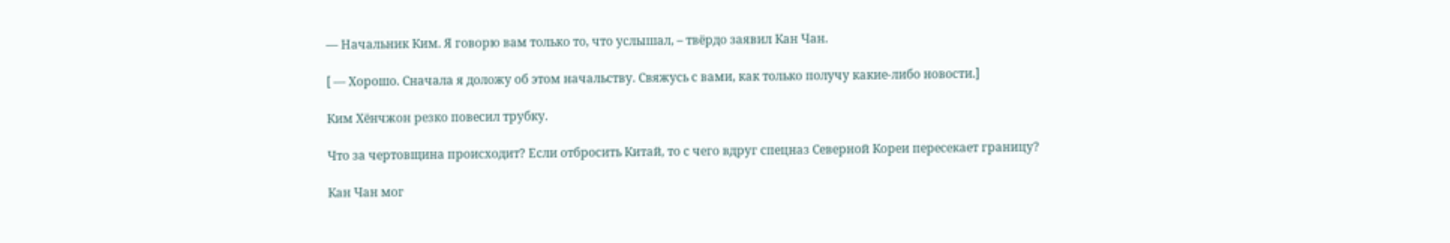— Начальник Ким. Я говорю вам только то, что услышал, – твёрдо заявил Кан Чан.

[ — Хорошо. Сначала я доложу об этом начальству. Свяжусь с вами, как только получу какие-либо новости.]

Ким Хёнчжон резко повесил трубку.

Что за чертовщина происходит? Если отбросить Китай, то с чего вдруг спецназ Северной Кореи пересекает границу?

Кан Чан мог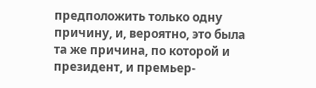предположить только одну причину, и, вероятно, это была та же причина, по которой и президент, и премьер-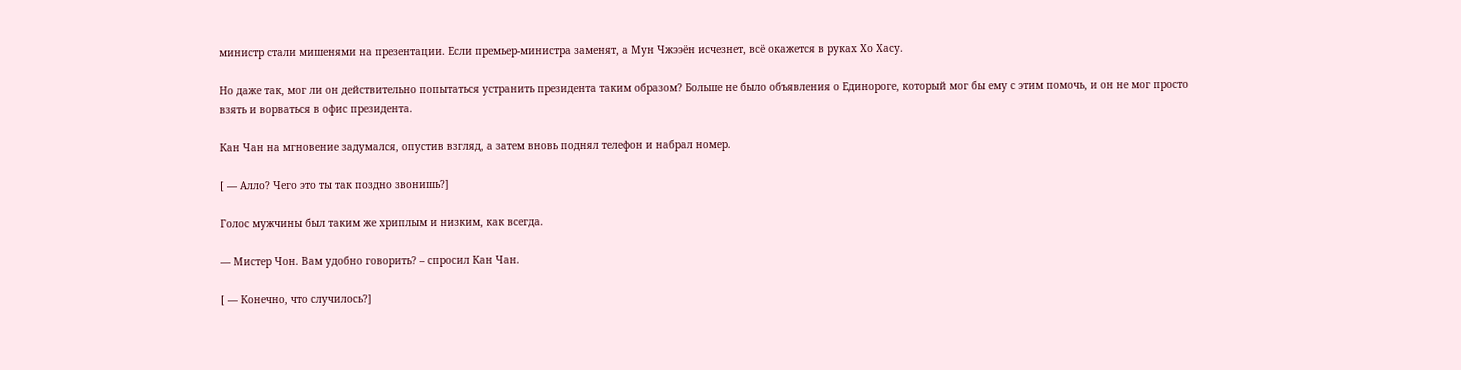министр стали мишенями на презентации. Если премьер-министра заменят, а Мун Чжээён исчезнет, всё окажется в руках Хо Хасу.

Но даже так, мог ли он действительно попытаться устранить президента таким образом? Больше не было объявления о Единороге, который мог бы ему с этим помочь, и он не мог просто взять и ворваться в офис президента.

Кан Чан на мгновение задумался, опустив взгляд, а затем вновь поднял телефон и набрал номер.

[ — Алло? Чего это ты так поздно звонишь?]

Голос мужчины был таким же хриплым и низким, как всегда.

— Мистер Чон. Вам удобно говорить? – спросил Кан Чан.

[ — Конечно, что случилось?]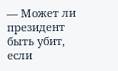— Может ли президент быть убит, если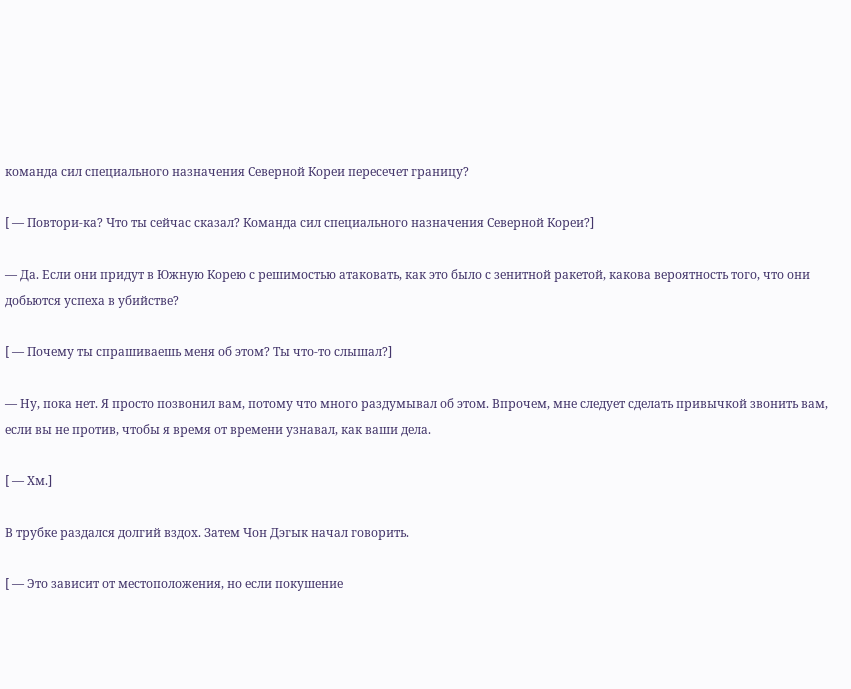команда сил специального назначения Северной Кореи пересечет границу?

[ — Повтори-ка? Что ты сейчас сказал? Команда сил специального назначения Северной Кореи?]

— Да. Если они придут в Южную Корею с решимостью атаковать, как это было с зенитной ракетой, какова вероятность того, что они добьются успеха в убийстве?

[ — Почему ты спрашиваешь меня об этом? Ты что-то слышал?]

— Ну, пока нет. Я просто позвонил вам, потому что много раздумывал об этом. Впрочем, мне следует сделать привычкой звонить вам, если вы не против, чтобы я время от времени узнавал, как ваши дела.

[ — Хм.]

В трубке раздался долгий вздох. Затем Чон Дэгык начал говорить.

[ — Это зависит от местоположения, но если покушение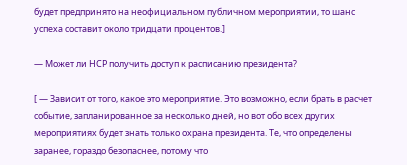будет предпринято на неофициальном публичном мероприятии, то шанс успеха составит около тридцати процентов.]

— Может ли НСР получить доступ к расписанию президента?

[ — Зависит от того, какое это мероприятие. Это возможно, если брать в расчет событие, запланированное за несколько дней, но вот обо всех других мероприятиях будет знать только охрана президента. Те, что определены заранее, гораздо безопаснее, потому что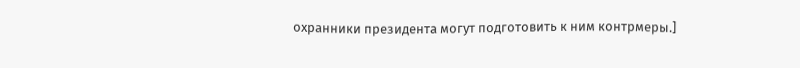охранники президента могут подготовить к ним контрмеры.]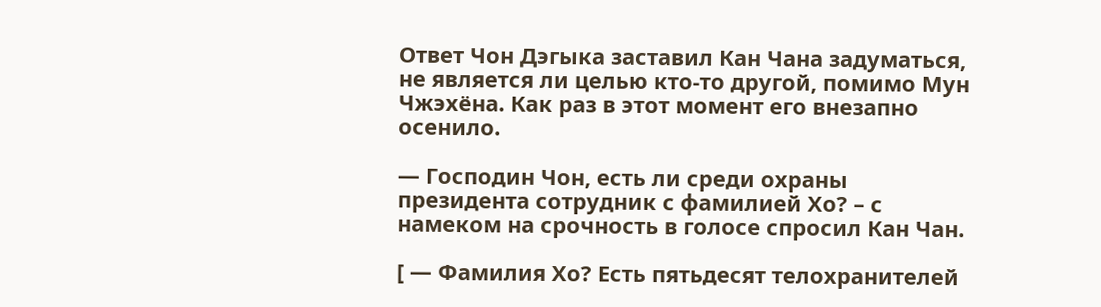Ответ Чон Дэгыка заставил Кан Чана задуматься, не является ли целью кто-то другой, помимо Мун Чжэхёна. Как раз в этот момент его внезапно осенило.

— Господин Чон, есть ли среди охраны президента сотрудник с фамилией Хо? – с намеком на срочность в голосе спросил Кан Чан.

[ — Фамилия Хо? Есть пятьдесят телохранителей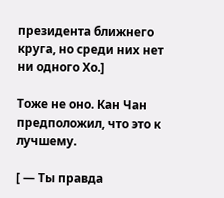президента ближнего круга, но среди них нет ни одного Хо.]

Тоже не оно. Кан Чан предположил, что это к лучшему.

[ — Ты правда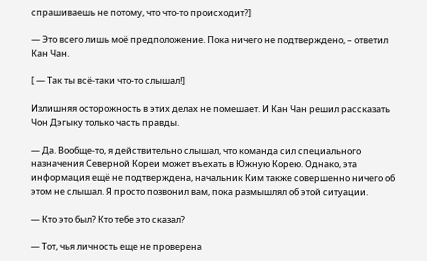спрашиваешь не потому, что что-то происходит?]

— Это всего лишь моё предположение. Пока ничего не подтверждено, – ответил Кан Чан.

[ — Так ты всё-таки что-то слышал!]

Излишняя осторожность в этих делах не помешает. И Кан Чан решил рассказать Чон Дэгыку только часть правды.

— Да. Вообще-то, я действительно слышал, что команда сил специального назначения Северной Кореи может въехать в Южную Корею. Однако, эта информация ещё не подтверждена, начальник Ким также совершенно ничего об этом не слышал. Я просто позвонил вам, пока размышлял об этой ситуации.

— Кто это был? Кто тебе это сказал?

— Тот, чья личность еще не проверена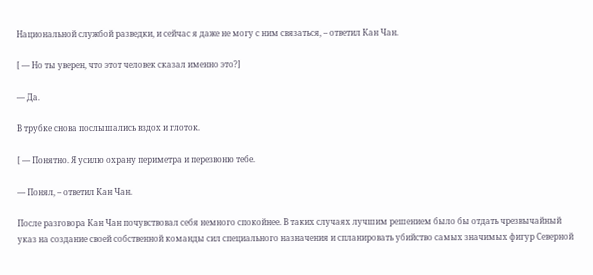Национальной службой разведки, и сейчас я даже не могу с ним связаться, – ответил Кан Чан.

[ — Но ты уверен, что этот человек сказал именно это?]

— Да.

В трубке снова послышались вздох и глоток.

[ — Понятно. Я усилю охрану периметра и перезвоню тебе.

— Понял, – ответил Кан Чан.

После разговора Кан Чан почувствовал себя немного спокойнее. В таких случаях лучшим решением было бы отдать чрезвычайный указ на создание своей собственной команды сил специального назначения и спланировать убийство самых значимых фигур Северной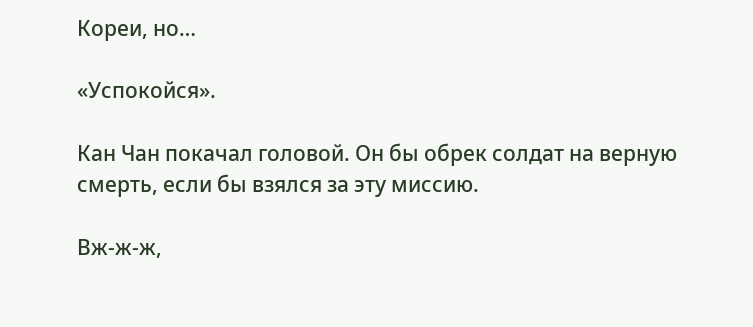Кореи, но…

«Успокойся».

Кан Чан покачал головой. Он бы обрек солдат на верную смерть, если бы взялся за эту миссию.

Вж-ж-ж,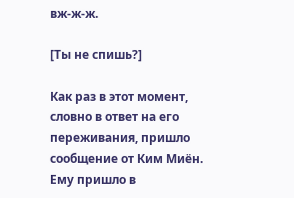вж-ж-ж.

[Ты не спишь?]

Как раз в этот момент, словно в ответ на его переживания, пришло сообщение от Ким Миён. Ему пришло в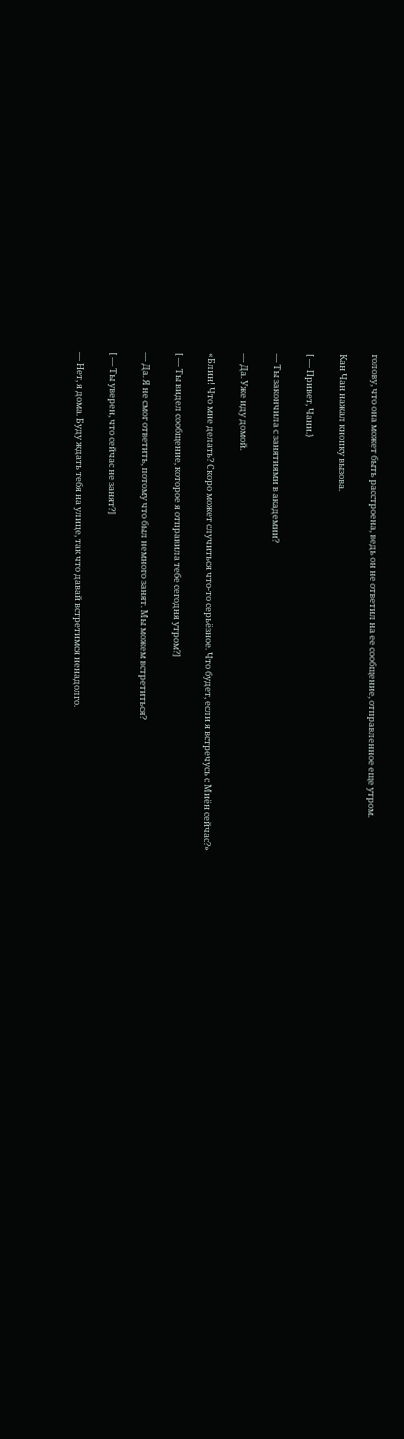голову, что она может быть расстроена, ведь он не ответил на ее сообщение, отправленное еще утром.

Кан Чан нажал кнопку вызова.

[ — Привет, Чани.}

— Ты закончила с занятиями в академии?

— Да. Уже иду домой.

«Блин! Что мне делать? Скоро может случиться что-то серьёзное. Что будет, если я встречусь с Миён сейчас?»

[ — Ты видел сообщение, которое я отправила тебе сегодня утром?]

— Да. Я не смог ответить, потому что был немного занят. Мы можем встретиться?

[ — Ты уверен, что сейчас не занят?]

— Нет, я дома. Буду ждать тебя на улице, так что давай встретимся ненадолго.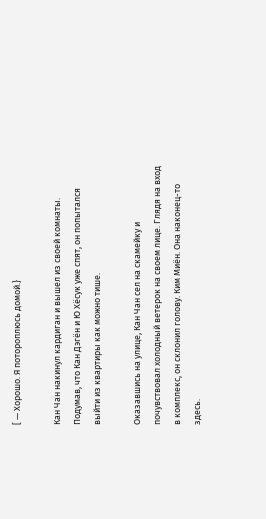[ — Хорошо. Я потороплюсь домой.}

Кан Чан накинул кардиган и вышел из своей комнаты. Подумав, что Кан Дэгён и Ю Хёсук уже спят, он попытался выйти из квартиры как можно тише.

Оказавшись на улице, Кан Чан сел на скамейку и почувствовал холодный ветерок на своем лице. Глядя на вход в комплекс, он склонил голову. Ким Миён. Она наконец-то здесь.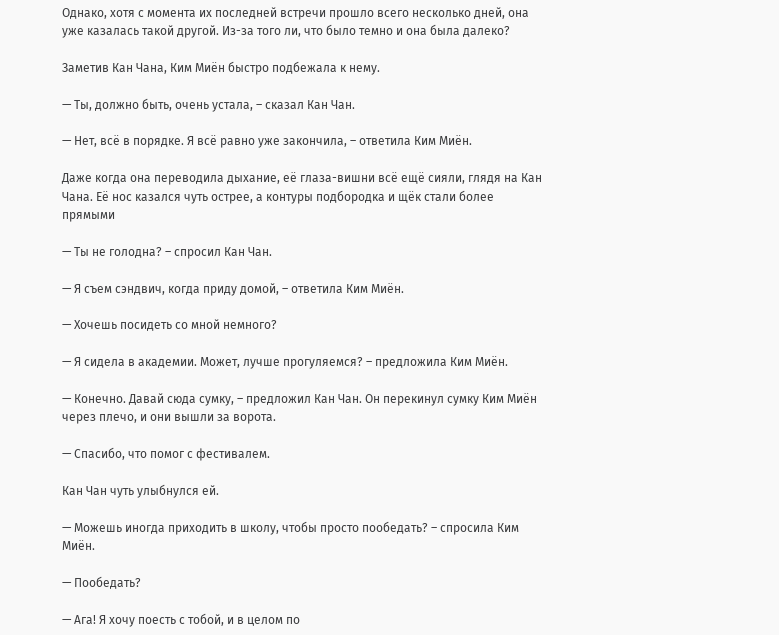Однако, хотя с момента их последней встречи прошло всего несколько дней, она уже казалась такой другой. Из-за того ли, что было темно и она была далеко?

Заметив Кан Чана, Ким Миён быстро подбежала к нему.

— Ты, должно быть, очень устала, – сказал Кан Чан.

— Нет, всё в порядке. Я всё равно уже закончила, – ответила Ким Миён.

Даже когда она переводила дыхание, её глаза-вишни всё ещё сияли, глядя на Кан Чана. Её нос казался чуть острее, а контуры подбородка и щёк стали более прямыми

— Ты не голодна? – спросил Кан Чан.

— Я съем сэндвич, когда приду домой, – ответила Ким Миён.

— Хочешь посидеть со мной немного?

— Я сидела в академии. Может, лучше прогуляемся? – предложила Ким Миён.

— Конечно. Давай сюда сумку, – предложил Кан Чан. Он перекинул сумку Ким Миён через плечо, и они вышли за ворота.

— Спасибо, что помог с фестивалем.

Кан Чан чуть улыбнулся ей.

— Можешь иногда приходить в школу, чтобы просто пообедать? – спросила Ким Миён.

— Пообедать?

— Ага! Я хочу поесть с тобой, и в целом по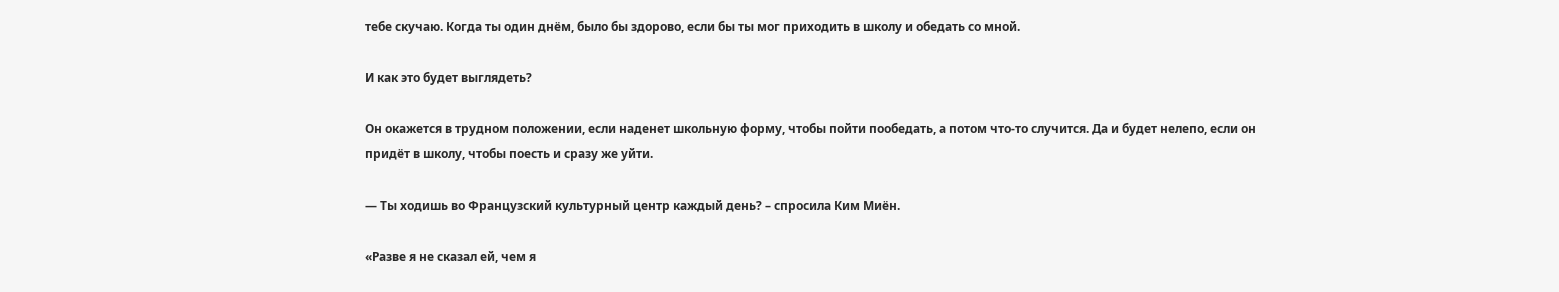тебе скучаю. Когда ты один днём, было бы здорово, если бы ты мог приходить в школу и обедать со мной.

И как это будет выглядеть?

Он окажется в трудном положении, если наденет школьную форму, чтобы пойти пообедать, а потом что-то случится. Да и будет нелепо, если он придёт в школу, чтобы поесть и сразу же уйти.

— Ты ходишь во Французский культурный центр каждый день? – спросила Ким Миён.

«Разве я не сказал ей, чем я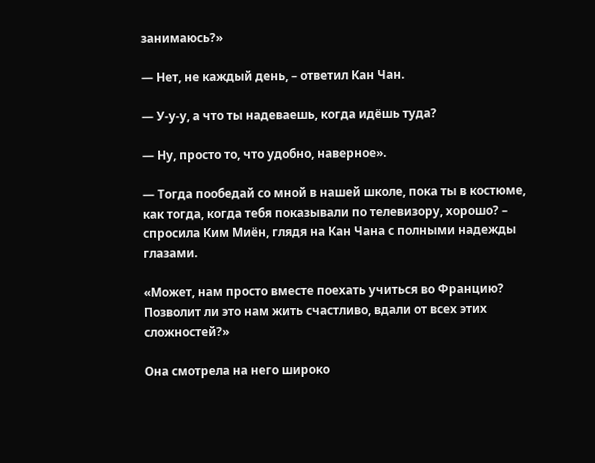занимаюсь?»

— Нет, не каждый день, – ответил Кан Чан.

— У-у-у, а что ты надеваешь, когда идёшь туда?

— Ну, просто то, что удобно, наверное».

— Тогда пообедай со мной в нашей школе, пока ты в костюме, как тогда, когда тебя показывали по телевизору, хорошо? – спросила Ким Миён, глядя на Кан Чана с полными надежды глазами.

«Может, нам просто вместе поехать учиться во Францию? Позволит ли это нам жить счастливо, вдали от всех этих сложностей?»

Она смотрела на него широко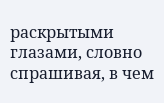раскрытыми глазами, словно спрашивая, в чем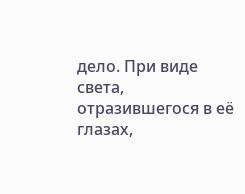дело. При виде света, отразившегося в её глазах,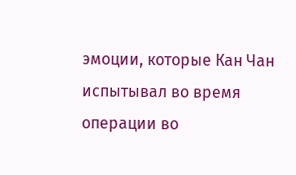эмоции, которые Кан Чан испытывал во время операции во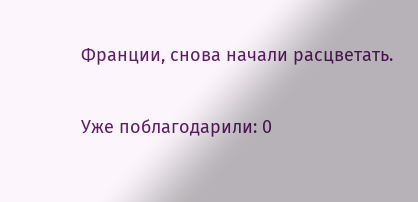Франции, снова начали расцветать.

Уже поблагодарили: 0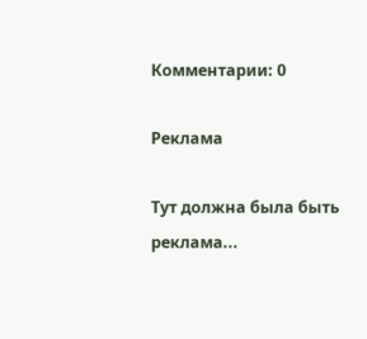Комментарии: 0

Реклама

Тут должна была быть реклама...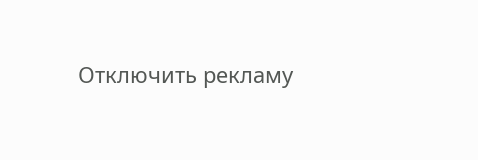Отключить рекламу